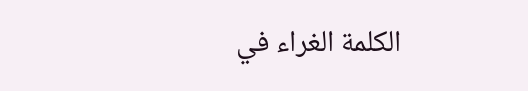الكلمة الغراء في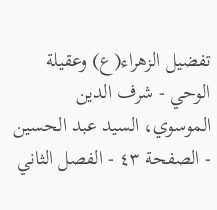تفضيل الزهراء(ع) وعقيلة الوحي - شرف الدين الموسوي، السيد عبد الحسين - الصفحة ٤٣ - الفصل الثاني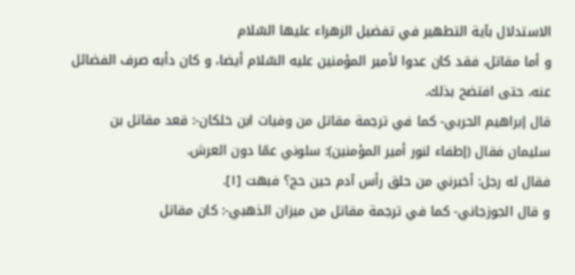الاستدلال بآية التطهير في تفضيل الزهراء عليها السّلام
و أما مقاتل، فقد كان عدوا لأمير المؤمنين عليه السّلام أيضا، و كان دأبه صرف الفضائل عنه، حتى افتضح بذلك.
قال إبراهيم الحربي- كما في ترجمة مقاتل من وفيات ابن خلكان-: قعد مقاتل بن سليمان فقال (إطفاء لنور أمير المؤمنين): سلوني عمّا دون العرش.
فقال له رجل: أخبرني من حلق رأس آدم حين حج؟ فبهت [١].
و قال الجوزجاني- كما في ترجمة مقاتل من ميزان الذهبي-: كان مقاتل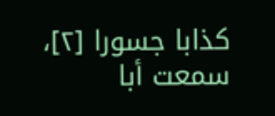كذابا جسورا [٢]، سمعت أبا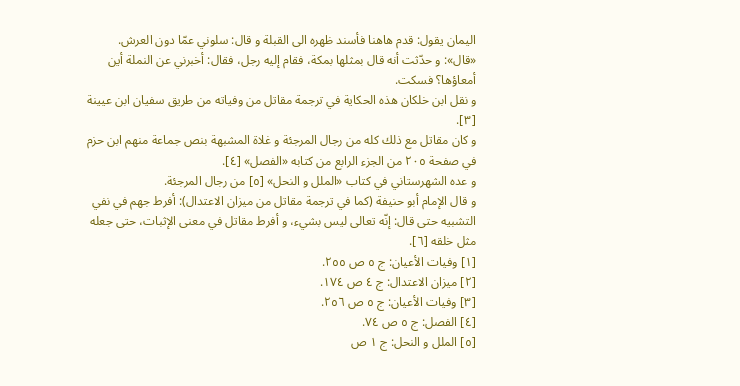اليمان يقول: قدم هاهنا فأسند ظهره الى القبلة و قال: سلوني عمّا دون العرش.
«قال»: و حدّثت أنه قال بمثلها بمكة، فقام إليه رجل، فقال: أخبرني عن النملة أين أمعاؤها؟ فسكت.
و نقل ابن خلكان هذه الحكاية في ترجمة مقاتل من وفياته من طريق سفيان ابن عيينة [٣].
و كان مقاتل مع ذلك كله من رجال المرجئة و غلاة المشبهة بنص جماعة منهم ابن حزم في صفحة ٢٠٥ من الجزء الرابع من كتابه «الفصل» [٤].
و عده الشهرستاني في كتاب «الملل و النحل» [٥] من رجال المرجئة.
و قال الإمام أبو حنيفة (كما في ترجمة مقاتل من ميزان الاعتدال): أفرط جهم في نفي التشبيه حتى قال: إنّه تعالى ليس بشيء، و أفرط مقاتل في معنى الإثبات، حتى جعله مثل خلقه [٦].
[١] وفيات الأعيان: ج ٥ ص ٢٥٥.
[٢] ميزان الاعتدال: ج ٤ ص ١٧٤.
[٣] وفيات الأعيان: ج ٥ ص ٢٥٦.
[٤] الفصل: ج ٥ ص ٧٤.
[٥] الملل و النحل: ج ١ ص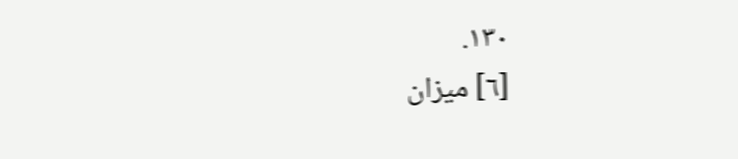١٣٠.
[٦] ميزان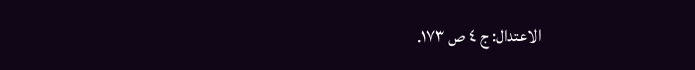الاعتدال: ج ٤ ص ١٧٣.